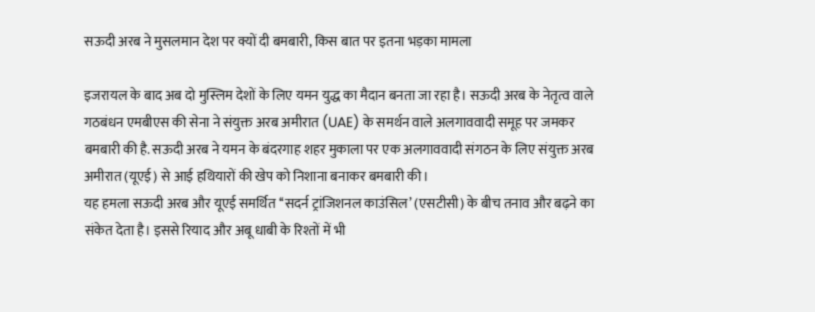सऊदी अरब ने मुसलमान देश पर क्यों दी बमबारी, किस बात पर इतना भड़का मामला

इजरायल के बाद अब दो मुस्लिम देशों के लिए यमन युद्ध का मैदान बनता जा रहा है। सऊदी अरब के नेतृत्व वाले गठबंधन एमबीएस की सेना ने संयुक्त अरब अमीरात (UAE) के समर्थन वाले अलगाववादी समूह पर जमकर बमबारी की है. सऊदी अरब ने यमन के बंदरगाह शहर मुकाला पर एक अलगाववादी संगठन के लिए संयुक्त अरब अमीरात (यूएई) से आई हथियारों की खेप को निशाना बनाकर बमबारी की।
यह हमला सऊदी अरब और यूएई समर्थित ‘‘सदर्न ट्रांजिशनल काउंसिल’ (एसटीसी) के बीच तनाव और बढ़ने का संकेत देता है। इससे रियाद और अबू धाबी के रिश्तों में भी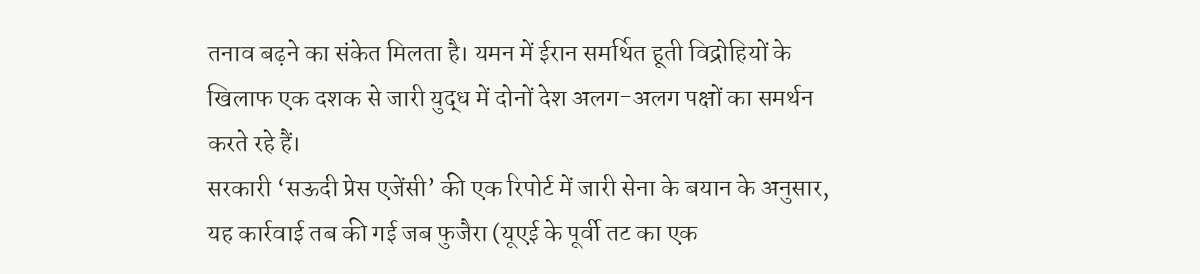तनाव बढ़ने का संकेत मिलता है। यमन में ईरान समर्थित हूती विद्रोहियों के खिलाफ एक दशक से जारी युद्ध में दोनों देश अलग-अलग पक्षों का समर्थन करते रहे हैं।
सरकारी ‘सऊदी प्रेस एजेंसी’ की एक रिपोर्ट में जारी सेना के बयान के अनुसार, यह कार्रवाई तब की गई जब फुजैरा (यूएई के पूर्वी तट का एक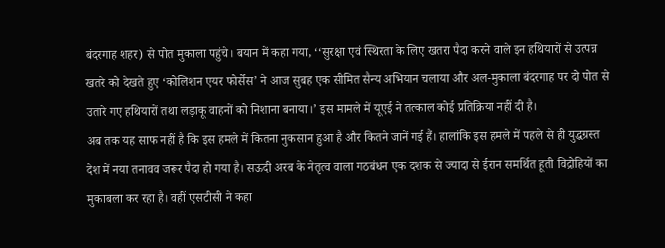बंदरगाह शहर) से पोत मुकाला पहुंचे। बयान में कहा गया, ‘‘सुरक्षा एवं स्थिरता के लिए खतरा पैदा करने वाले इन हथियारों से उत्पन्न खतरे को देखते हुए ‘कोलिशन एयर फोर्सेस’ ने आज सुबह एक सीमित सैन्य अभियान चलाया और अल-मुकाला बंदरगाह पर दो पोत से उतारे गए हथियारों तथा लड़ाकू वाहनों को निशाना बनाया।’ इस मामले में यूएई ने तत्काल कोई प्रतिक्रिया नहीं दी है।
अब तक यह साफ नहीं है कि इस हमले में कितना नुकसान हुआ है और कितने जानें गई हैं। हालांकि इस हमले में पहले से ही युद्धग्रस्त देश में नया तनावव जरूर पैदा हो गया है। सऊदी अरब के नेतृत्व वाला गठबंधन एक दशक से ज्यादा से ईरान समर्थित हूती विद्रोहियों का मुकाबला कर रहा है। वहीं एसटीसी ने कहा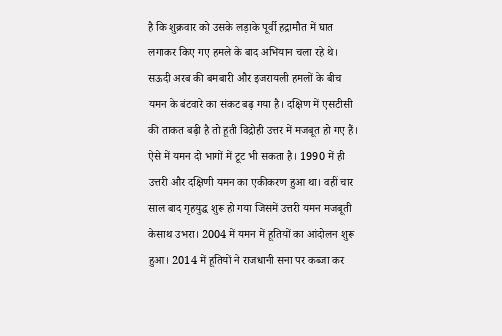है कि शुक्रवार को उसके लड़ाके पूर्वी हद्रामौत में घात लगाकर किए गए हमले के बाद अभियान चला रहे थे।
सऊदी अरब की बमबारी और इजरायली हमलों के बीच यमन के बंटवारे का संकट बढ़ गया है। दक्षिण में एसटीसी की ताकत बढ़ी है तो हूती विद्रोही उत्तर में मजबूत हो गए हैं। ऐसे में यमन दो भागों में टूट भी सकता है। 1990 में ही उत्तरी और दक्षिणी यमन का एकीकरण हुआ था। वहीं चार साल बाद गृहयुद्ध शुरू हो गया जिसमें उत्तरी यमन मजबूती केसाथ उभरा। 2004 में यमन में हूतियों का आंदोलन शुरू हुआ। 2014 में हूतियों ने राजधानी सना पर कब्जा कर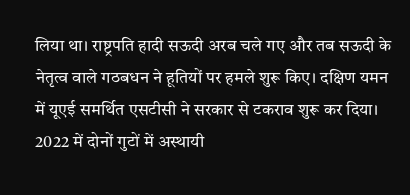लिया था। राष्ट्रपति हादी सऊदी अरब चले गए और तब सऊदी के नेतृत्व वाले गठबधन ने हूतियों पर हमले शुरू किए। दक्षिण यमन में यूएई समर्थित एसटीसी ने सरकार से टकराव शुरू कर दिया। 2022 में दोनों गुटों में अस्थायी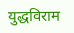युद्धविराम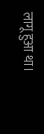लागू हुआ था।